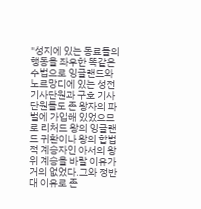"성지에 있는 동료들의 행동을 좌우한 똑같은 수법으로 잉글랜드와 노르망디에 있는 성전 기사단원과 구호 기사단원들도 존 왕자의 파벌에 가입해 있었으므로 리처드 왕의 잉글랜드 귀환이나 왕의 합법적 계승자인 아서의 왕위 계승을 바랄 이유가 거의 없었다.그와 정반대 이유로 존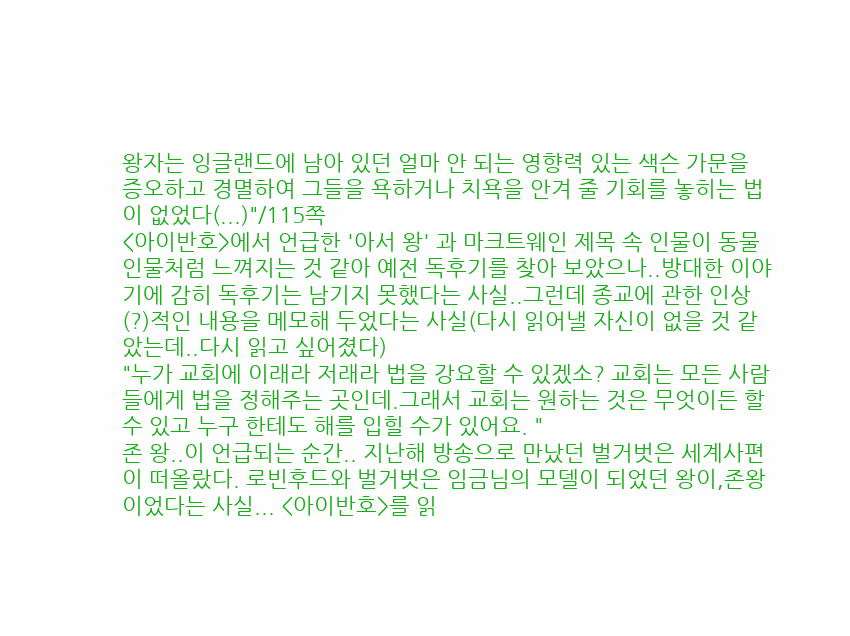왕자는 잉글랜드에 남아 있던 얼마 안 되는 영향력 있는 색슨 가문을 증오하고 경멸하여 그들을 욕하거나 치욕을 안겨 줄 기회를 놓히는 법이 없었다(...)"/115쪽
<아이반호>에서 언급한 '아서 왕' 과 마크트웨인 제목 속 인물이 동물인물처럼 느껴지는 것 같아 예전 독후기를 찾아 보았으나..방대한 이야기에 감히 독후기는 남기지 못했다는 사실..그런데 종교에 관한 인상(?)적인 내용을 메모해 두었다는 사실(다시 읽어낼 자신이 없을 것 같았는데..다시 읽고 싶어졌다)
"누가 교회에 이래라 저래라 법을 강요할 수 있겠소? 교회는 모든 사람들에게 법을 정해주는 곳인데.그래서 교회는 원하는 것은 무엇이든 할 수 있고 누구 한테도 해를 입힐 수가 있어요. "
존 왕..이 언급되는 순간.. 지난해 방송으로 만났던 벌거벗은 세계사편이 떠올랐다. 로빈후드와 벌거벗은 임금님의 모델이 되었던 왕이,존왕 이었다는 사실... <아이반호>를 읽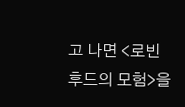고 나면 <로빈후드의 모험>을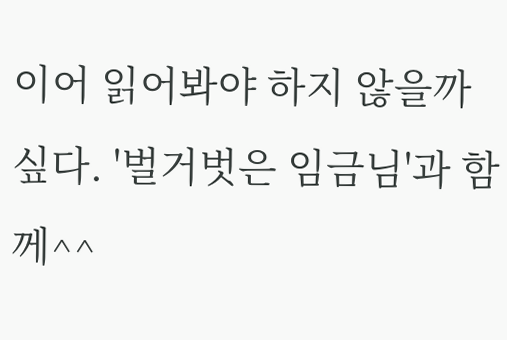이어 읽어봐야 하지 않을까 싶다. '벌거벗은 임금님'과 함께^^